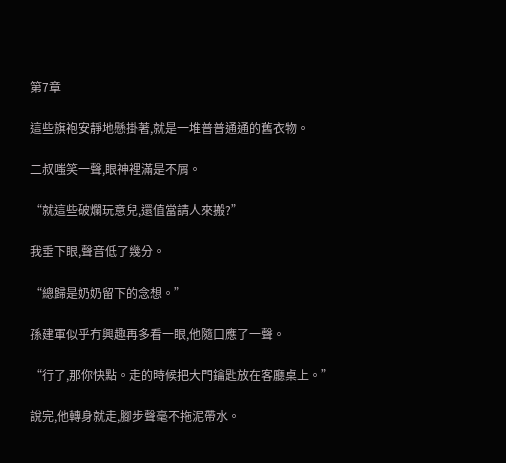第7章

這些旗袍安靜地懸掛著,就是一堆普普通通的舊衣物。

二叔嗤笑一聲,眼神裡滿是不屑。

“就這些破爛玩意兒,還值當請人來搬?”

我垂下眼,聲音低了幾分。

“總歸是奶奶留下的念想。”

孫建軍似乎冇興趣再多看一眼,他隨口應了一聲。

“行了,那你快點。走的時候把大門鑰匙放在客廳桌上。”

說完,他轉身就走,腳步聲毫不拖泥帶水。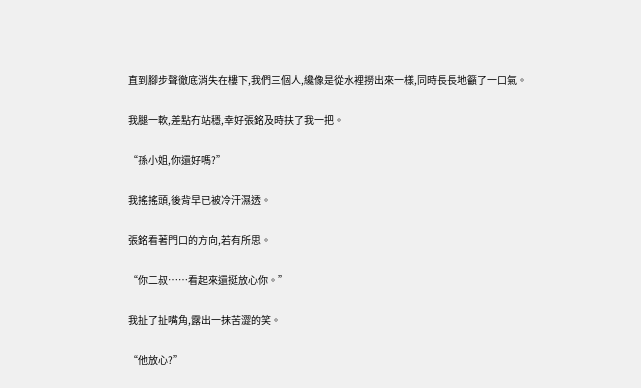直到腳步聲徹底消失在樓下,我們三個人,纔像是從水裡撈出來一樣,同時長長地籲了一口氣。

我腿一軟,差點冇站穩,幸好張銘及時扶了我一把。

“孫小姐,你還好嗎?”

我搖搖頭,後背早已被冷汗濕透。

張銘看著門口的方向,若有所思。

“你二叔……看起來還挺放心你。”

我扯了扯嘴角,露出一抹苦澀的笑。

“他放心?”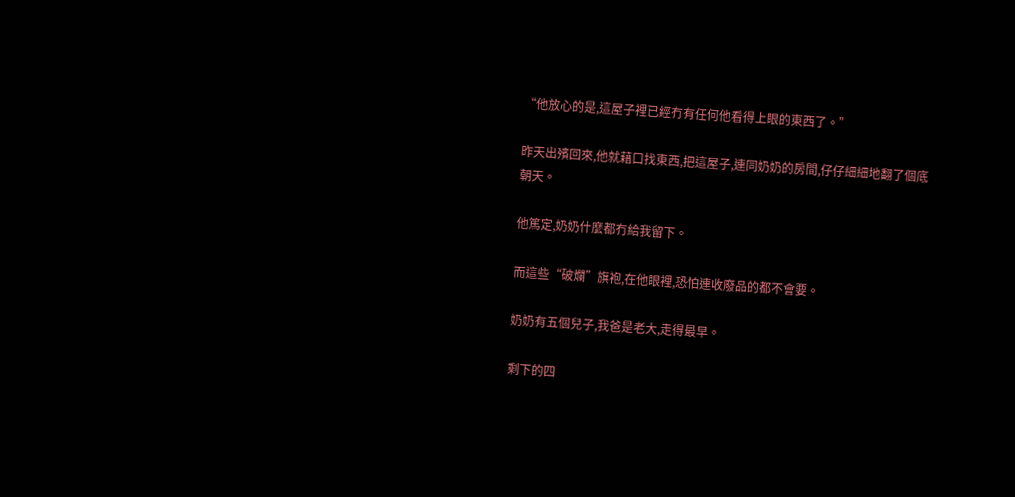“他放心的是,這屋子裡已經冇有任何他看得上眼的東西了。”

昨天出殯回來,他就藉口找東西,把這屋子,連同奶奶的房間,仔仔細細地翻了個底朝天。

他篤定,奶奶什麼都冇給我留下。

而這些“破爛”旗袍,在他眼裡,恐怕連收廢品的都不會要。

奶奶有五個兒子,我爸是老大,走得最早。

剩下的四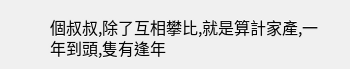個叔叔,除了互相攀比,就是算計家產,一年到頭,隻有逢年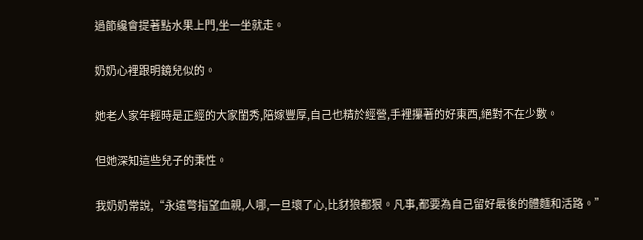過節纔會提著點水果上門,坐一坐就走。

奶奶心裡跟明鏡兒似的。

她老人家年輕時是正經的大家閨秀,陪嫁豐厚,自己也精於經營,手裡攥著的好東西,絕對不在少數。

但她深知這些兒子的秉性。

我奶奶常說,“永遠彆指望血親,人哪,一旦壞了心,比豺狼都狠。凡事,都要為自己留好最後的體麵和活路。”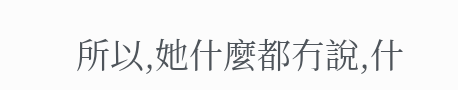所以,她什麼都冇說,什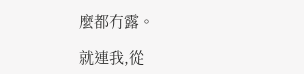麼都冇露。

就連我,從